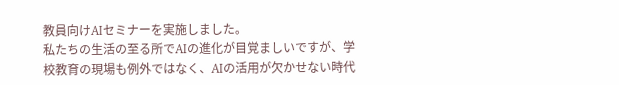教員向けAIセミナーを実施しました。
私たちの生活の至る所でAIの進化が目覚ましいですが、学校教育の現場も例外ではなく、AIの活用が欠かせない時代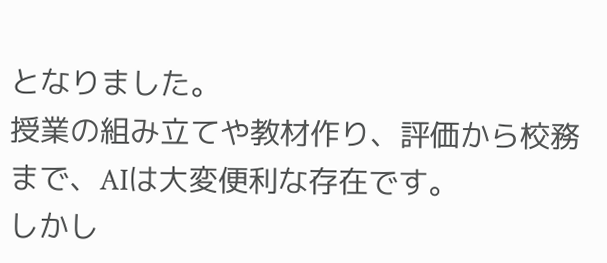となりました。
授業の組み立てや教材作り、評価から校務まで、AIは大変便利な存在です。
しかし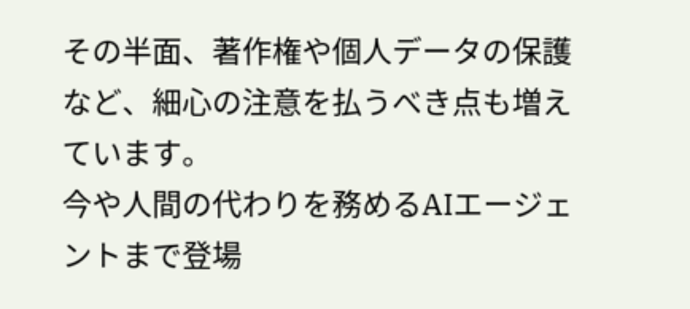その半面、著作権や個人データの保護など、細心の注意を払うべき点も増えています。
今や人間の代わりを務めるAIエージェントまで登場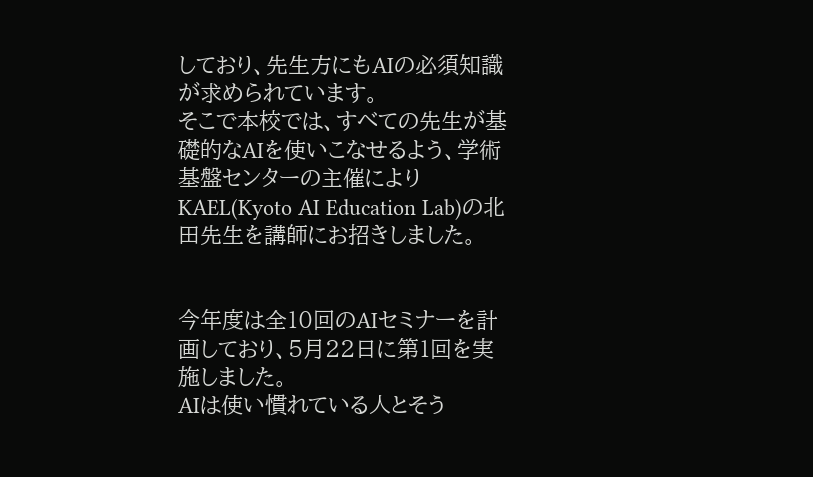しており、先生方にもAIの必須知識が求められています。
そこで本校では、すべての先生が基礎的なAIを使いこなせるよう、学術基盤センターの主催によりKAEL(Kyoto AI Education Lab)の北田先生を講師にお招きしました。


今年度は全10回のAIセミナーを計画しており、5月22日に第1回を実施しました。
AIは使い慣れている人とそう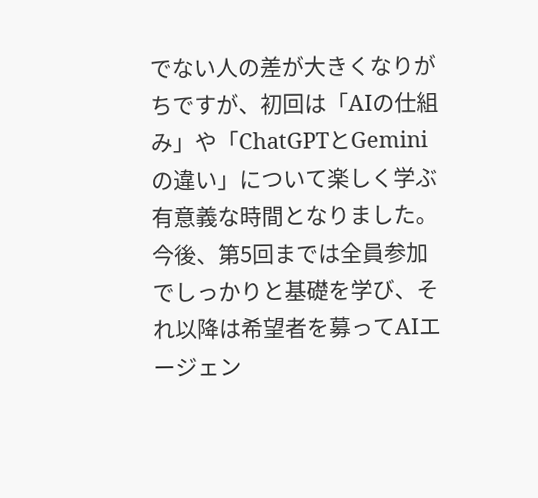でない人の差が大きくなりがちですが、初回は「AIの仕組み」や「ChatGPTとGeminiの違い」について楽しく学ぶ有意義な時間となりました。
今後、第5回までは全員参加でしっかりと基礎を学び、それ以降は希望者を募ってAIエージェン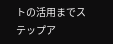トの活用までステップア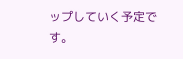ップしていく予定です。